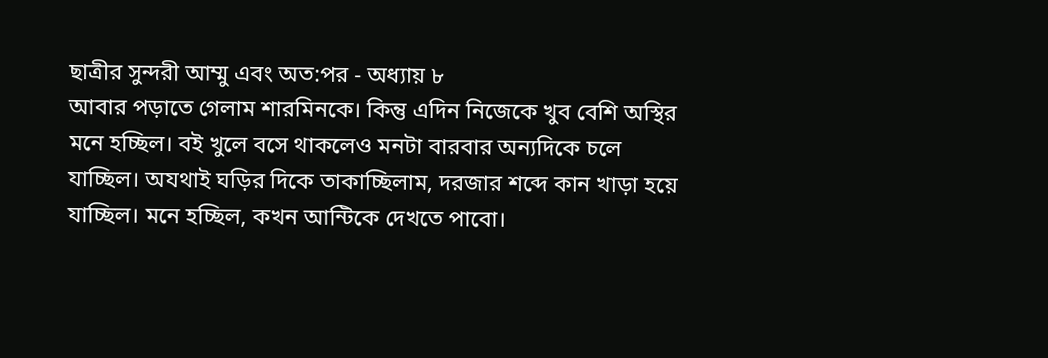ছাত্রীর সুন্দরী আম্মু এবং অত:পর - অধ্যায় ৮
আবার পড়াতে গেলাম শারমিনকে। কিন্তু এদিন নিজেকে খুব বেশি অস্থির মনে হচ্ছিল। বই খুলে বসে থাকলেও মনটা বারবার অন্যদিকে চলে যাচ্ছিল। অযথাই ঘড়ির দিকে তাকাচ্ছিলাম, দরজার শব্দে কান খাড়া হয়ে যাচ্ছিল। মনে হচ্ছিল, কখন আন্টিকে দেখতে পাবো।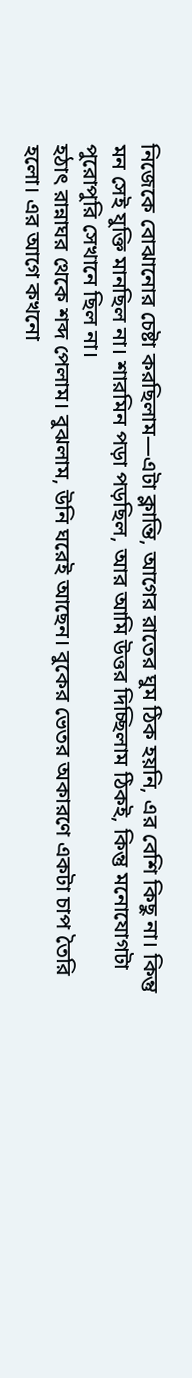নিজেকে বোঝানোর চেষ্টা করছিলাম—এটা ক্লান্তি, আগের রাতের ঘুম ঠিক হয়নি, এর বেশি কিছু না। কিন্তু মন সেই যুক্তি মানছিল না। শারমিন পড়া পড়ছিল, আর আমি উত্তর দিচ্ছিলাম ঠিকই, কিন্তু মনোযোগটা পুরোপুরি সেখানে ছিল না।
হঠাৎ রান্নাঘর থেকে শব্দ পেলাম। বুঝলাম, উনি ঘরেই আছেন। বুকের ভেতর অকারণে একটা চাপ তৈরি হলো। এর আগে কখনো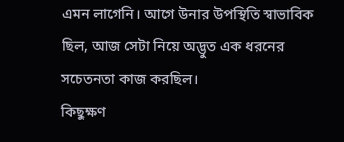এমন লাগেনি। আগে উনার উপস্থিতি স্বাভাবিক ছিল, আজ সেটা নিয়ে অদ্ভুত এক ধরনের সচেতনতা কাজ করছিল।
কিছুক্ষণ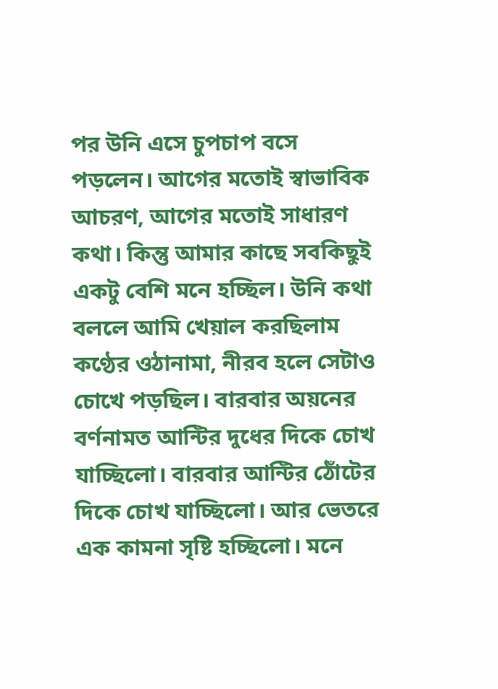পর উনি এসে চুপচাপ বসে পড়লেন। আগের মতোই স্বাভাবিক আচরণ, আগের মতোই সাধারণ কথা। কিন্তু আমার কাছে সবকিছুই একটু বেশি মনে হচ্ছিল। উনি কথা বললে আমি খেয়াল করছিলাম কণ্ঠের ওঠানামা, নীরব হলে সেটাও চোখে পড়ছিল। বারবার অয়নের বর্ণনামত আন্টির দুধের দিকে চোখ যাচ্ছিলো। বারবার আন্টির ঠোঁটের দিকে চোখ যাচ্ছিলো। আর ভেতরে এক কামনা সৃষ্টি হচ্ছিলো। মনে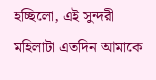হচ্ছিলো, এই সুন্দরী মহিলাটা এতদিন আমাকে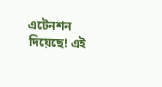এটেনশন দিয়েছে! এই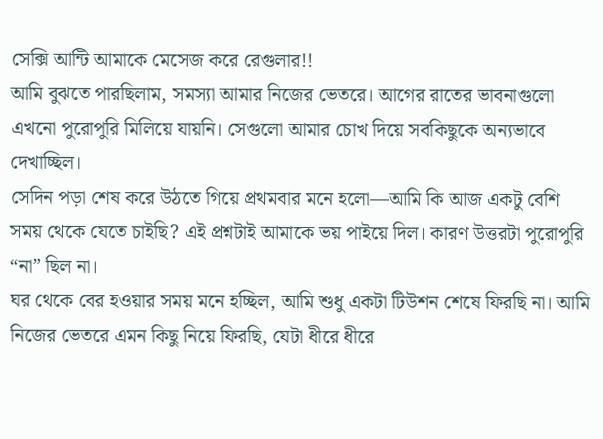সেক্সি আন্টি আমাকে মেসেজ করে রেগুলার!!
আমি বুঝতে পারছিলাম, সমস্যা আমার নিজের ভেতরে। আগের রাতের ভাবনাগুলো এখনো পুরোপুরি মিলিয়ে যায়নি। সেগুলো আমার চোখ দিয়ে সবকিছুকে অন্যভাবে দেখাচ্ছিল।
সেদিন পড়া শেষ করে উঠতে গিয়ে প্রথমবার মনে হলো—আমি কি আজ একটু বেশি সময় থেকে যেতে চাইছি? এই প্রশ্নটাই আমাকে ভয় পাইয়ে দিল। কারণ উত্তরটা পুরোপুরি “না” ছিল না।
ঘর থেকে বের হওয়ার সময় মনে হচ্ছিল, আমি শুধু একটা টিউশন শেষে ফিরছি না। আমি নিজের ভেতরে এমন কিছু নিয়ে ফিরছি, যেটা ধীরে ধীরে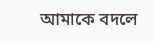আমাকে বদলে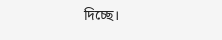দিচ্ছে।